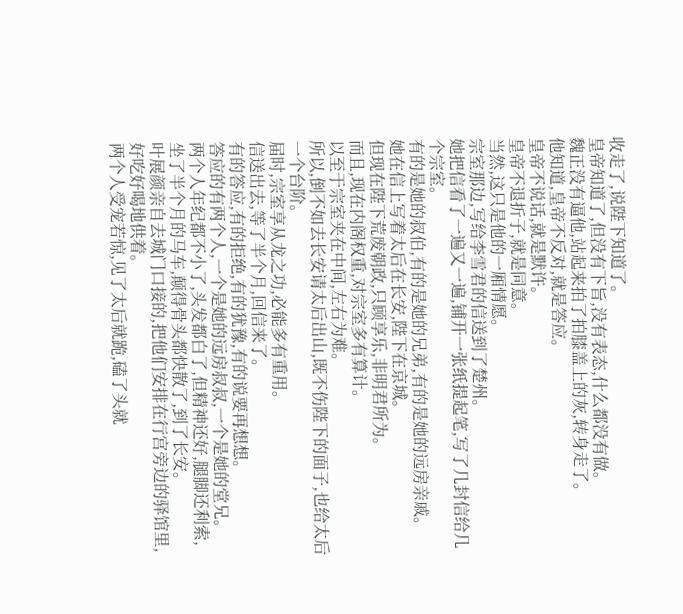收走了,说陛下知道了。
皇帝知道了,但没有下旨,没有表态,什么都没有做。
魏正没有逼他,站起来拍了拍膝盖上的灰,转身走了。
他知道,皇帝不反对,就是答应。
皇帝不说话,就是默许。
皇帝不退折子,就是同意。
当然,这只是他的一厢情愿。
宗室那边,写给李雪君的信送到了楚州。
她把信看了一遍又一遍,铺开一张纸提起笔,写了几封信给几个宗室。
有的是她的叔伯,有的是她的兄弟,有的是她的远房亲戚。
她在信上写着太后在长安,陛下在京城。
但现在陛下荒废朝政,只顾享乐,非明君所为。
而且,现在内阁权重,对宗室多有算计。
以至于宗室夹在中间,左右为难。
所以,倒不如去长安请太后出山,既不伤陛下的面子,也给太后一个台阶。
届时,宗室享从龙之功,必能多有重用。
信送出去,等了半个月,回信来了。
有的答应,有的拒绝,有的犹豫,有的说要再想想。
答应的有两个人,一个是她的远房叔叔,一个是她的堂兄。
两个人年纪都不小了,头发都白了,但精神还好,腿脚还利索,坐了半个月的马车,颠得骨头都快散了,到了长安。
叶展颜亲自去城门口接的,把他们安排在行宫旁边的驿馆里,好吃好喝地供着。
两个人受宠若惊,见了太后就跪,磕了头就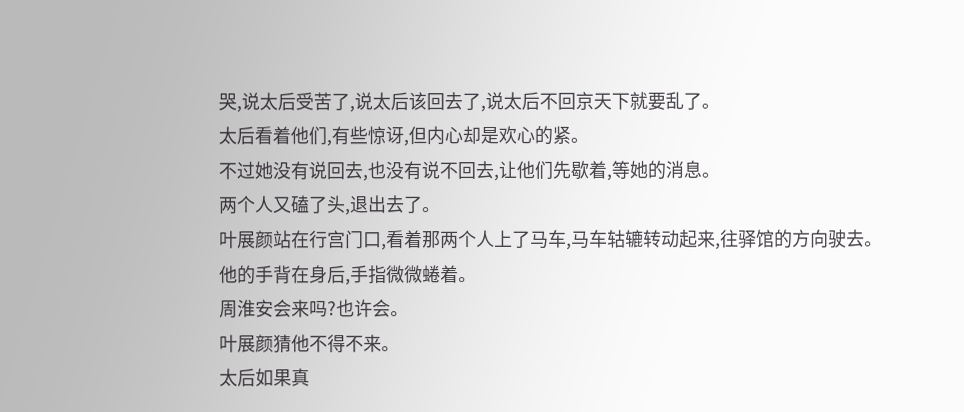哭,说太后受苦了,说太后该回去了,说太后不回京天下就要乱了。
太后看着他们,有些惊讶,但内心却是欢心的紧。
不过她没有说回去,也没有说不回去,让他们先歇着,等她的消息。
两个人又磕了头,退出去了。
叶展颜站在行宫门口,看着那两个人上了马车,马车轱辘转动起来,往驿馆的方向驶去。
他的手背在身后,手指微微蜷着。
周淮安会来吗?也许会。
叶展颜猜他不得不来。
太后如果真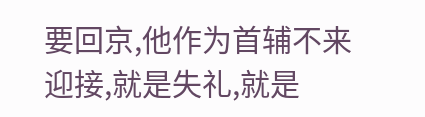要回京,他作为首辅不来迎接,就是失礼,就是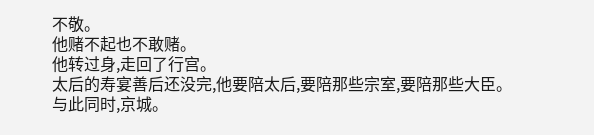不敬。
他赌不起也不敢赌。
他转过身,走回了行宫。
太后的寿宴善后还没完,他要陪太后,要陪那些宗室,要陪那些大臣。
与此同时,京城。